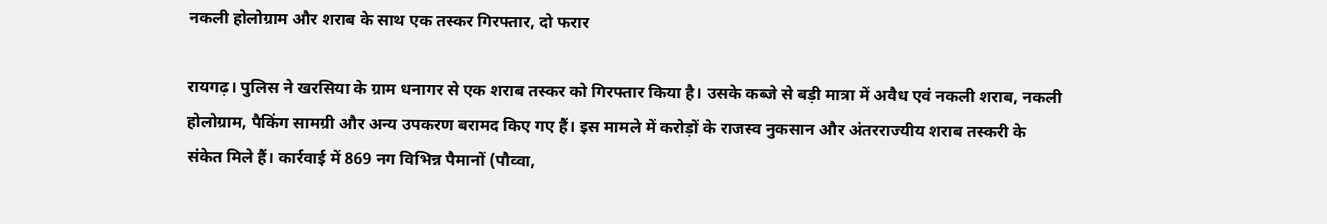नकली होलोग्राम और शराब के साथ एक तस्कर गिरफ्तार, दो फरार

रायगढ़। पुलिस ने खरसिया के ग्राम धनागर से एक शराब तस्कर को गिरफ्तार किया है। उसके कब्जे से बड़ी मात्रा में अवैध एवं नकली शराब, नकली होलोग्राम, पैकिंग सामग्री और अन्य उपकरण बरामद किए गए हैं। इस मामले में करोड़ों के राजस्व नुकसान और अंतरराज्यीय शराब तस्करी के संकेत मिले हैं। कार्रवाई में 869 नग विभिन्न पैमानों (पौव्वा,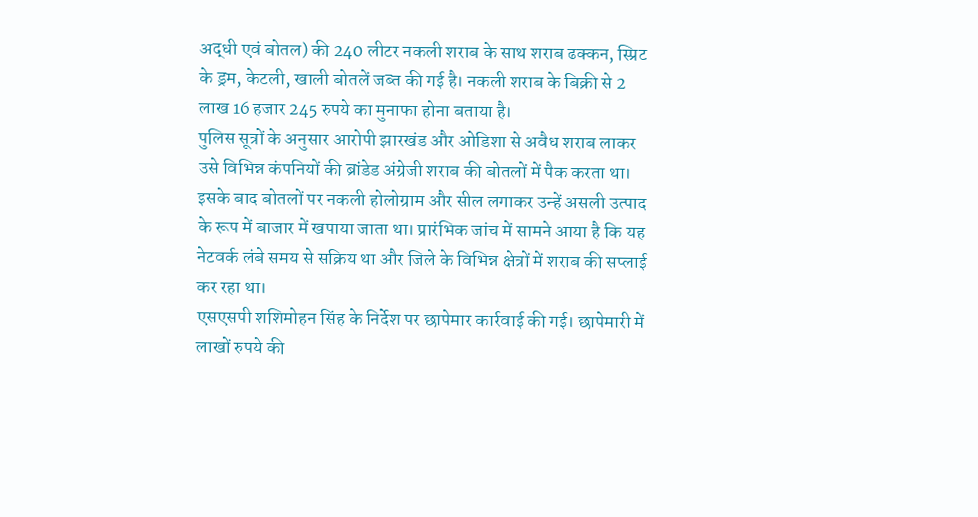अद्धी एवं बोतल) की 240 लीटर नकली शराब के साथ शराब ढक्कन, स्प्रिट के ड्रम, केटली, खाली बोतलें जब्त की गई है। नकली शराब के बिक्री से 2 लाख 16 हजार 245 रुपये का मुनाफा होना बताया है।
पुलिस सूत्रों के अनुसार आरोपी झारखंड और ओडिशा से अवैध शराब लाकर उसे विभिन्न कंपनियों की ब्रांडेड अंग्रेजी शराब की बोतलों में पैक करता था। इसके बाद बोतलों पर नकली होलोग्राम और सील लगाकर उन्हें असली उत्पाद के रूप में बाजार में खपाया जाता था। प्रारंभिक जांच में सामने आया है कि यह नेटवर्क लंबे समय से सक्रिय था और जिले के विभिन्न क्षेत्रों में शराब की सप्लाई कर रहा था।
एसएसपी शशिमोहन सिंह के निर्देश पर छापेमार कार्रवाई की गई। छापेमारी में लाखों रुपये की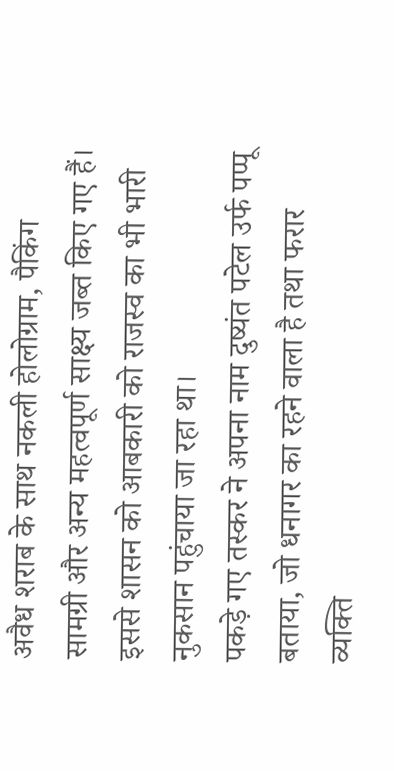अवैध शराब के साथ नकली होलोग्राम, पैकिंग सामग्री और अन्य महत्वपूर्ण साक्ष्य जब्त किए गए हैं। इससे शासन को आबकारी को राजस्व का भी भारी नुकसान पहुंचाया जा रहा था।
पकड़े गए तस्कर ने अपना नाम दुष्यंत पटेल उर्फ पप्पू बताया, जो धनागर का रहने वाला है तथा फरार व्यक्ति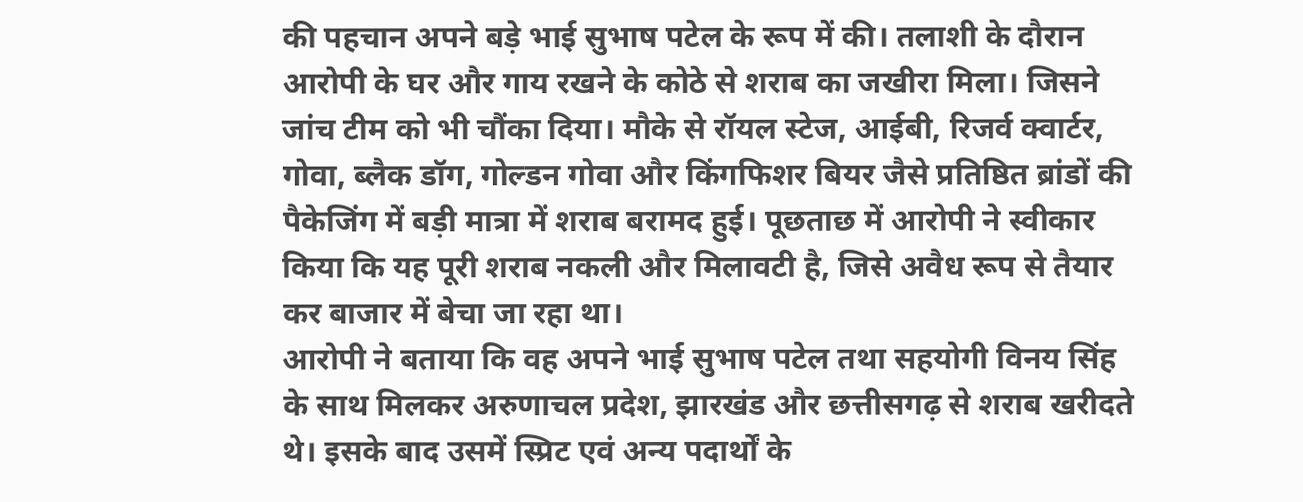की पहचान अपने बड़े भाई सुभाष पटेल के रूप में की। तलाशी के दौरान आरोपी के घर और गाय रखने के कोठे से शराब का जखीरा मिला। जिसने जांच टीम को भी चौंका दिया। मौके से रॉयल स्टेज, आईबी, रिजर्व क्वार्टर, गोवा, ब्लैक डॉग, गोल्डन गोवा और किंगफिशर बियर जैसे प्रतिष्ठित ब्रांडों की पैकेजिंग में बड़ी मात्रा में शराब बरामद हुई। पूछताछ में आरोपी ने स्वीकार किया कि यह पूरी शराब नकली और मिलावटी है, जिसे अवैध रूप से तैयार कर बाजार में बेचा जा रहा था।
आरोपी ने बताया कि वह अपने भाई सुभाष पटेल तथा सहयोगी विनय सिंह के साथ मिलकर अरुणाचल प्रदेश, झारखंड और छत्तीसगढ़ से शराब खरीदते थे। इसके बाद उसमें स्प्रिट एवं अन्य पदार्थों के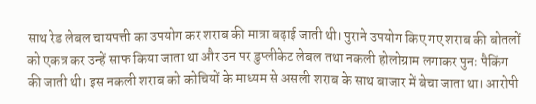साथ रेड लेबल चायपत्ती का उपयोग कर शराब की मात्रा बढ़ाई जाती थी। पुराने उपयोग किए गए शराब की बोतलों को एकत्र कर उन्हें साफ किया जाता था और उन पर डुप्लीकेट लेबल तथा नकली होलोग्राम लगाकर पुनः पैकिंग की जाती थी। इस नकली शराब को कोचियों के माध्यम से असली शराब के साथ बाजार में बेचा जाता था। आरोपी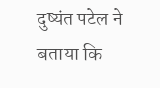दुष्यंत पटेल ने बताया कि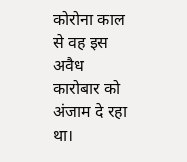कोरोना काल से वह इस अवैध कारोबार को अंजाम दे रहा था।